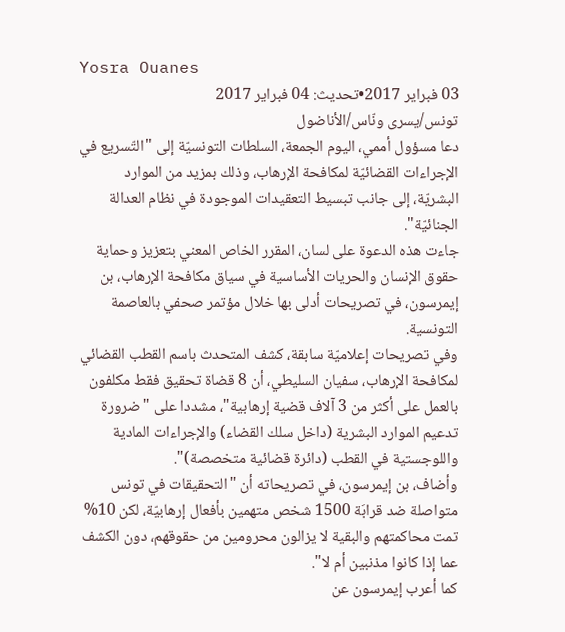Yosra Ouanes
03 فبراير 2017•تحديث: 04 فبراير 2017
تونس/يسرى ونّاس/الأناضول
دعا مسؤول أممي، اليوم الجمعة، السلطات التونسيّة إلى "التّسريع في الإجراءات القضائيّة لمكافحة الإرهاب، وذلك بمزيد من الموارد البشريّة، إلى جانب تبسيط التعقيدات الموجودة في نظام العدالة الجنائيّة".
جاءت هذه الدعوة على لسان، المقرر الخاص المعني بتعزيز وحماية حقوق الإنسان والحريات الأساسية في سياق مكافحة الإرهاب، بن إيمرسون، في تصريحات أدلى بها خلال مؤتمر صحفي بالعاصمة التونسية.
وفي تصريحات إعلاميّة سابقة، كشف المتحدث باسم القطب القضائي لمكافحة الإرهاب، سفيان السليطي، أن 8 قضاة تحقيق فقط مكلفون بالعمل على أكثر من 3 آلاف قضية إرهابية"، مشددا على "ضرورة تدعيم الموارد البشرية (داخل سلك القضاء) والإجراءات المادية واللوجستية في القطب (دائرة قضائية متخصصة)".
وأضاف، بن إيمرسون، في تصريحاته أن "التحقيقات في تونس متواصلة ضد قرابَة 1500 شخص متهمين بأفعال إرهابيّة، لكن 10% تمت محاكمتهم والبقية لا يزالون محرومين من حقوقهم، دون الكشف عما إذا كانوا مذنبين أم لا".
كما أعرب إيمرسون عن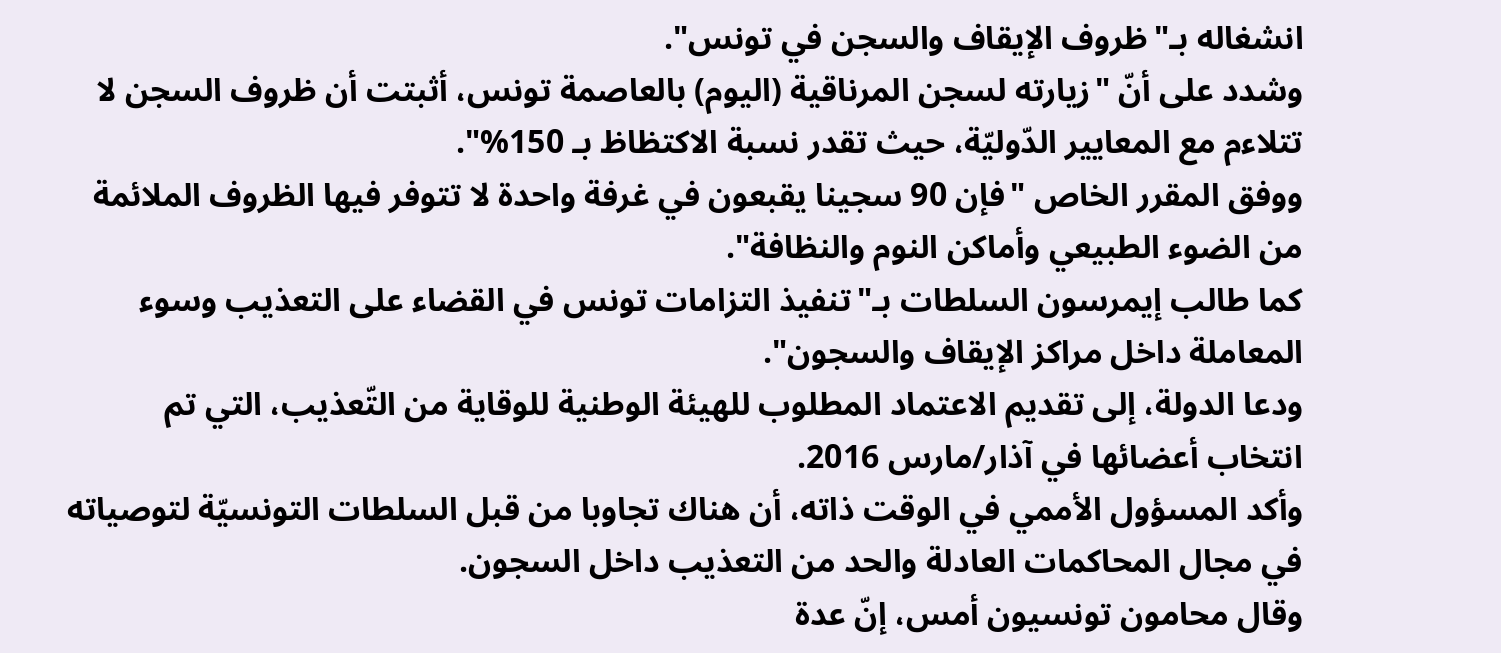انشغاله بـ"ظروف الإيقاف والسجن في تونس".
وشدد على أنّ "زيارته لسجن المرناقية (اليوم) بالعاصمة تونس، أثبتت أن ظروف السجن لا تتلاءم مع المعايير الدّوليّة، حيث تقدر نسبة الاكتظاظ بـ 150%".
ووفق المقرر الخاص "فإن 90 سجينا يقبعون في غرفة واحدة لا تتوفر فيها الظروف الملائمة من الضوء الطبيعي وأماكن النوم والنظافة".
كما طالب إيمرسون السلطات بـ"تنفيذ التزامات تونس في القضاء على التعذيب وسوء المعاملة داخل مراكز الإيقاف والسجون".
ودعا الدولة، إلى تقديم الاعتماد المطلوب للهيئة الوطنية للوقاية من التّعذيب، التي تم انتخاب أعضائها في آذار/مارس 2016.
وأكد المسؤول الأممي في الوقت ذاته، أن هناك تجاوبا من قبل السلطات التونسيّة لتوصياته في مجال المحاكمات العادلة والحد من التعذيب داخل السجون.
وقال محامون تونسيون أمس، إنّ عدة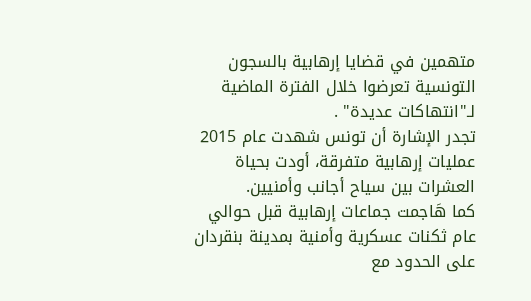متهمين في قضايا إرهابية بالسجون التونسية تعرضوا خلال الفترة الماضية لـ"انتهاكات عديدة" .
تجدر الإشارة أن تونس شهدت عام 2015 عمليات إرهابية متفرقة، أودت بحياة العشرات بين سياح أجانب وأمنيين.
كما هَاجمت جماعات إرهابية قبل حوالي عام ثكنات عسكرية وأمنية بمدينة بنقردان على الحدود مع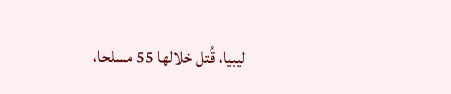ليبيا، قُتل خلالها 55 مسلحا،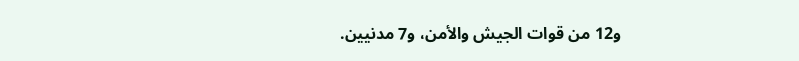و12 من قوات الجيش والأمن، و7 مدنيين.